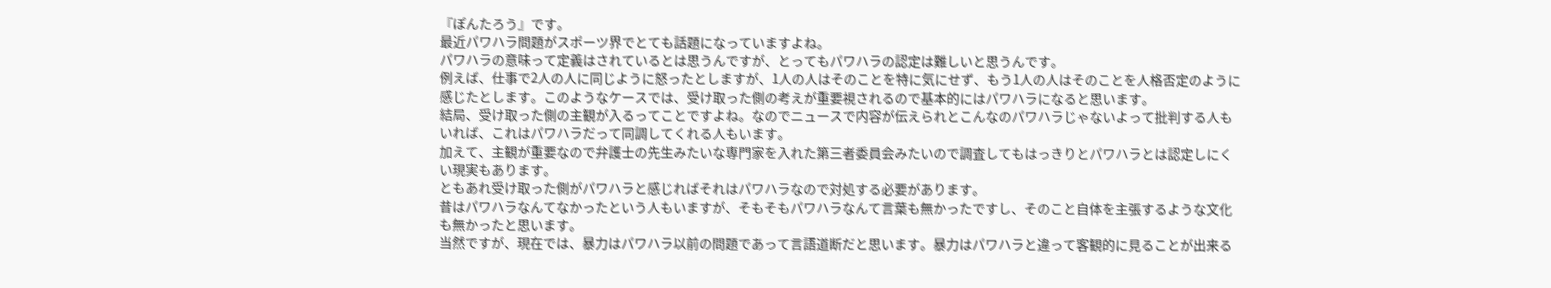『ぽんたろう』です。
最近パワハラ問題がスポーツ界でとても話題になっていますよね。
パワハラの意味って定義はされているとは思うんですが、とってもパワハラの認定は難しいと思うんです。
例えば、仕事で2人の人に同じように怒ったとしますが、1人の人はそのことを特に気にせず、もう1人の人はそのことを人格否定のように感じたとします。このようなケースでは、受け取った側の考えが重要視されるので基本的にはパワハラになると思います。
結局、受け取った側の主観が入るってことですよね。なのでニュースで内容が伝えられとこんなのパワハラじゃないよって批判する人もいれば、これはパワハラだって同調してくれる人もいます。
加えて、主観が重要なので弁護士の先生みたいな専門家を入れた第三者委員会みたいので調査してもはっきりとパワハラとは認定しにくい現実もあります。
ともあれ受け取った側がパワハラと感じればそれはパワハラなので対処する必要があります。
昔はパワハラなんてなかったという人もいますが、そもそもパワハラなんて言葉も無かったですし、そのこと自体を主張するような文化も無かったと思います。
当然ですが、現在では、暴力はパワハラ以前の問題であって言語道断だと思います。暴力はパワハラと違って客観的に見ることが出来る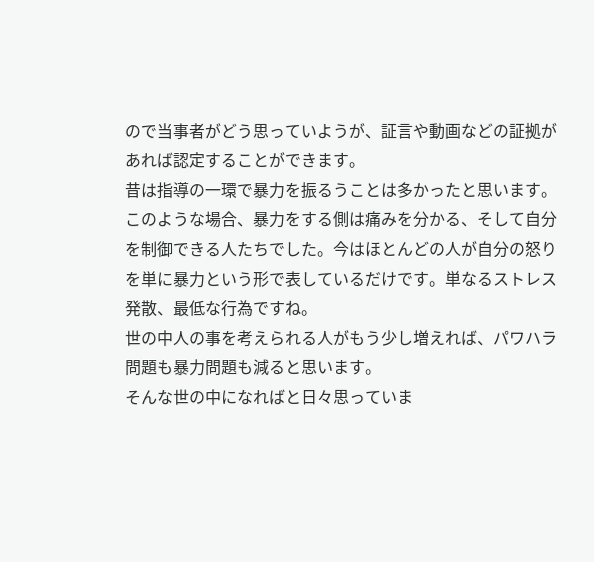ので当事者がどう思っていようが、証言や動画などの証拠があれば認定することができます。
昔は指導の一環で暴力を振るうことは多かったと思います。このような場合、暴力をする側は痛みを分かる、そして自分を制御できる人たちでした。今はほとんどの人が自分の怒りを単に暴力という形で表しているだけです。単なるストレス発散、最低な行為ですね。
世の中人の事を考えられる人がもう少し増えれば、パワハラ問題も暴力問題も減ると思います。
そんな世の中になればと日々思っていま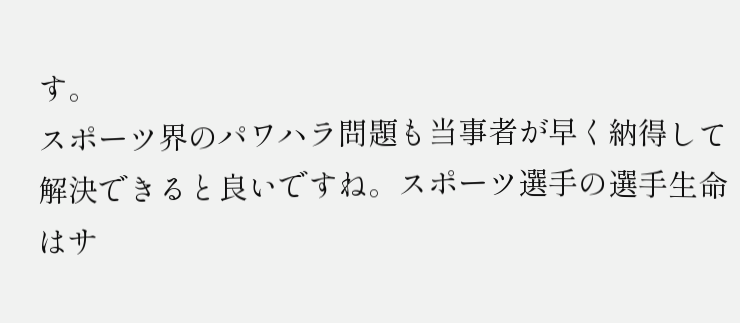す。
スポーツ界のパワハラ問題も当事者が早く納得して解決できると良いですね。スポーツ選手の選手生命はサ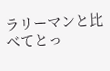ラリーマンと比べてとっ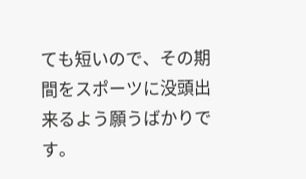ても短いので、その期間をスポーツに没頭出来るよう願うばかりです。